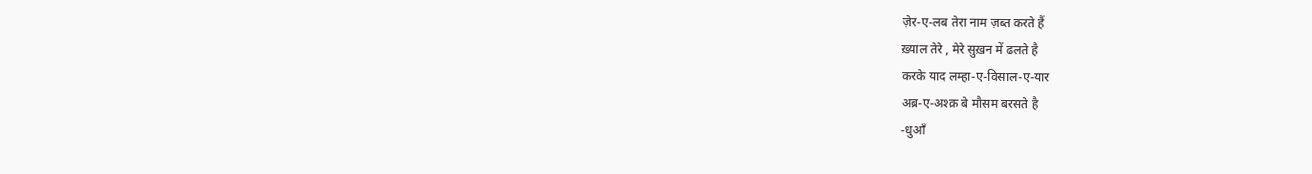ज़ेर-ए-लब तेरा नाम ज़ब्त करते हैं
ख़्याल तेरे , मेरे सुख़न में ढलते है
करके याद लम्हा-ए-विसाल-ए-यार
अब्र-ए-अश्क़ बे मौसम बरसते है
-धुआँ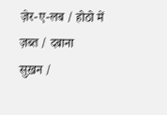ज़ेर-ए-लब / होठो में
ज़ब्त / दबाना
सुख़न /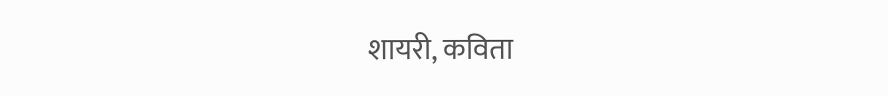शायरी, कविता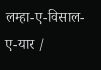लम्हा-ए-विसाल-ए-यार /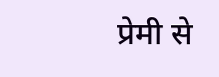प्रेमी से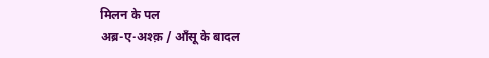मिलन के पल
अब्र-ए-अश्क़ / आँसू के बादल